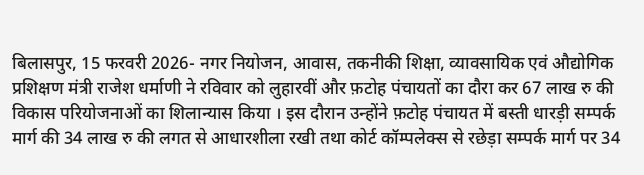बिलासपुर, 15 फरवरी 2026- नगर नियोजन, आवास, तकनीकी शिक्षा, व्यावसायिक एवं औद्योगिक प्रशिक्षण मंत्री राजेश धर्माणी ने रविवार को लुहारवीं और फ़टोह पंचायतों का दौरा कर 67 लाख रु की विकास परियोजनाओं का शिलान्यास किया । इस दौरान उन्होंने फ़टोह पंचायत में बस्ती धारड़ी सम्पर्क मार्ग की 34 लाख रु की लगत से आधारशीला रखी तथा कोर्ट कॉम्पलेक्स से रछेड़ा सम्पर्क मार्ग पर 34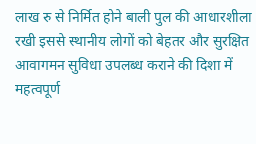लाख रु से निर्मित होने बाली पुल की आधारशीला रखी इससे स्थानीय लोगों को बेहतर और सुरक्षित आवागमन सुविधा उपलब्ध कराने की दिशा में महत्वपूर्ण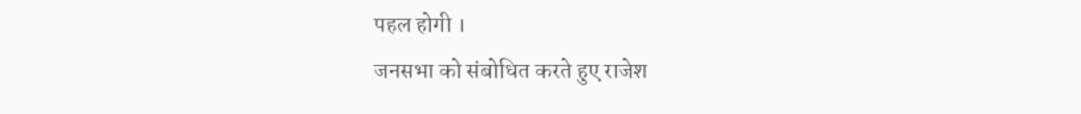पहल होगी ।
जनसभा को संबोधित करते हुए राजेश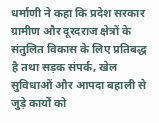धर्माणी ने कहा कि प्रदेश सरकार ग्रामीण और दूरदराज क्षेत्रों के संतुलित विकास के लिए प्रतिबद्ध है तथा सड़क संपर्क, खेल सुविधाओं और आपदा बहाली से जुड़े कार्यों को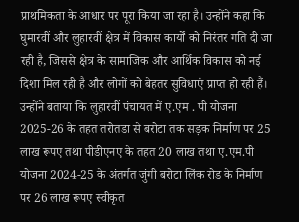प्राथमिकता के आधार पर पूरा किया जा रहा है। उन्होंने कहा कि घुमारवीं और लुहारवीं क्षेत्र में विकास कार्यों को निरंतर गति दी जा रही है, जिससे क्षेत्र के सामाजिक और आर्थिक विकास को नई दिशा मिल रही है और लोगों को बेहतर सुविधाएं प्राप्त हो रही हैं।
उन्होंने बताया कि लुहारवीं पंचायत में ए.एम . पी योजना 2025-26 के तहत तरोतडा से बरोटा तक सड़क निर्माण पर 25 लाख रूपए तथा पीडीएनए के तहत 20 लाख तथा ए.एम.पी योजना 2024-25 के अंतर्गत जुंगी बरोटा लिंक रोड के निर्माण पर 26 लाख रूपए स्वीकृत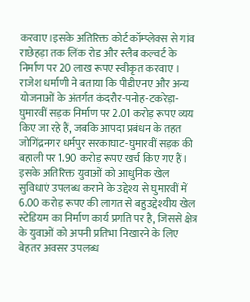करवाए।इसके अतिरिक्त कोर्ट कॉम्प्लेक्स से गांव राछेहड़ा तक लिंक रोड और स्लैब कल्वर्ट के निर्माण पर 20 लाख रूपए स्वीकृत करवाए ।
राजेश धर्माणी ने बताया कि पीडीएनए और अन्य योजनाओं के अंतर्गत कंदरौर-पनोह-टकरेड़ा-घुमारवीं सड़क निर्माण पर 2.01 करोड़ रूपए व्यय किए जा रहे हैं, जबकि आपदा प्रबंधन के तहत जोगिंद्रनगर धर्मपुर सरकाघाट-घुमारवीं सड़क की बहाली पर 1.90 करोड़ रूपए खर्च किए गए हैं। इसके अतिरिक्त युवाओं को आधुनिक खेल सुविधाएं उपलब्ध कराने के उद्देश्य से घुमारवीं में 6.00 करोड़ रूपए की लागत से बहुउद्देश्यीय खेल स्टेडियम का निर्माण कार्य प्रगति पर है, जिससे क्षेत्र के युवाओं को अपनी प्रतिभा निखारने के लिए बेहतर अवसर उपलब्ध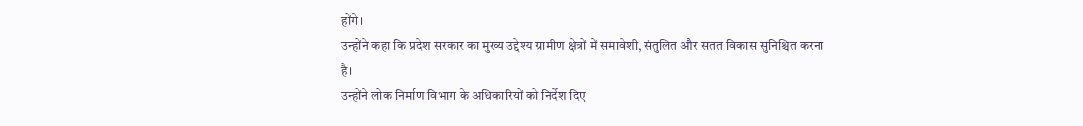होंगे।
उन्होंने कहा कि प्रदेश सरकार का मुख्य उद्देश्य ग्रामीण क्षेत्रों में समावेशी, संतुलित और सतत विकास सुनिश्चित करना है।
उन्होंने लोक निर्माण विभाग के अधिकारियों को निर्देश दिए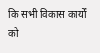कि सभी विकास कार्यों को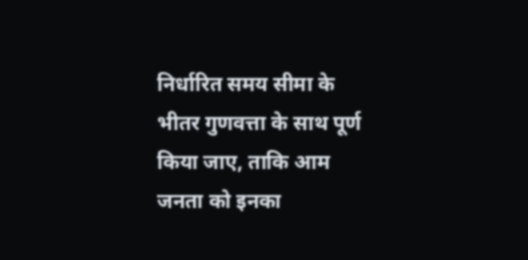निर्धारित समय सीमा के भीतर गुणवत्ता के साथ पूर्ण किया जाए, ताकि आम जनता को इनका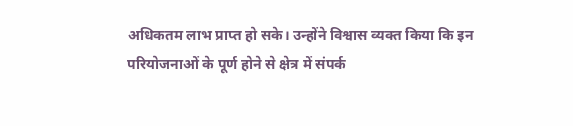अधिकतम लाभ प्राप्त हो सके। उन्होंने विश्वास व्यक्त किया कि इन परियोजनाओं के पूर्ण होने से क्षेत्र में संपर्क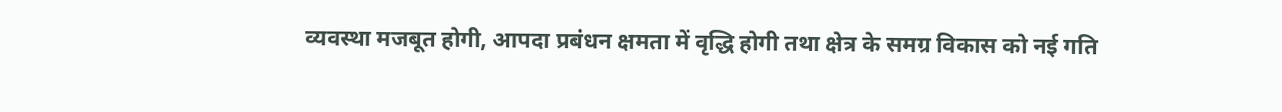व्यवस्था मजबूत होगी, आपदा प्रबंधन क्षमता में वृद्धि होगी तथा क्षेत्र के समग्र विकास को नई गति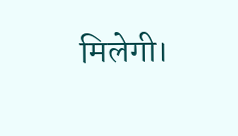मिलेगी।